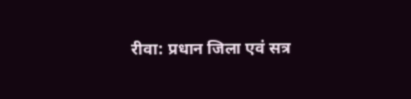रीवा: प्रधान जिला एवं सत्र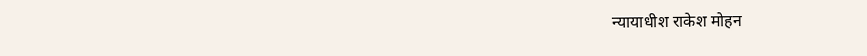न्यायाधीश राकेश मोहन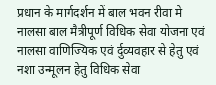प्रधान के मार्गदर्शन में बाल भवन रीवा मे नालसा बाल मैत्रीपूर्ण विधिक सेवा योजना एवं नालसा वाणिज्यिक एवं र्दुव्यवहार से हेतु एवं नशा उन्मूलन हेतु विधिक सेवा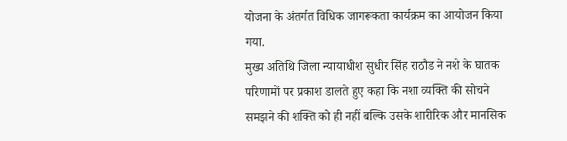योजना के अंतर्गत विधिक जागरूकता कार्यक्रम का आयोजन किया गया.
मुख्य अतिथि जिला न्यायाधीश सुधीर सिंह राठौड ने नशे के घातक परिणामों पर प्रकाश डालते हुए कहा कि नशा व्यक्ति की सोचने समझने की शक्ति को ही नहीं बल्कि उसके शारीरिक और मानसिक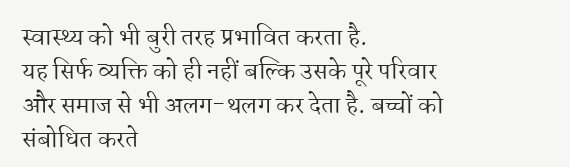स्वास्थ्य को भी बुरी तरह प्रभावित करता है.
यह सिर्फ व्यक्ति को ही नहीं बल्कि उसके पूरे परिवार और समाज से भी अलग-थलग कर देता है. बच्चों को संबोधित करते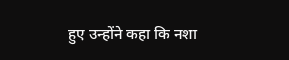हुए उन्होंने कहा कि नशा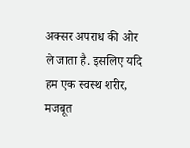अक्सर अपराध की ओर ले जाता है. इसलिए यदि हम एक स्वस्थ शरीर, मजबूत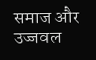समाज और उज्जवल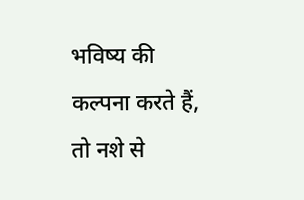भविष्य की कल्पना करते हैं, तो नशे से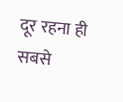दूर रहना ही सबसे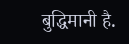बुद्धिमानी है.